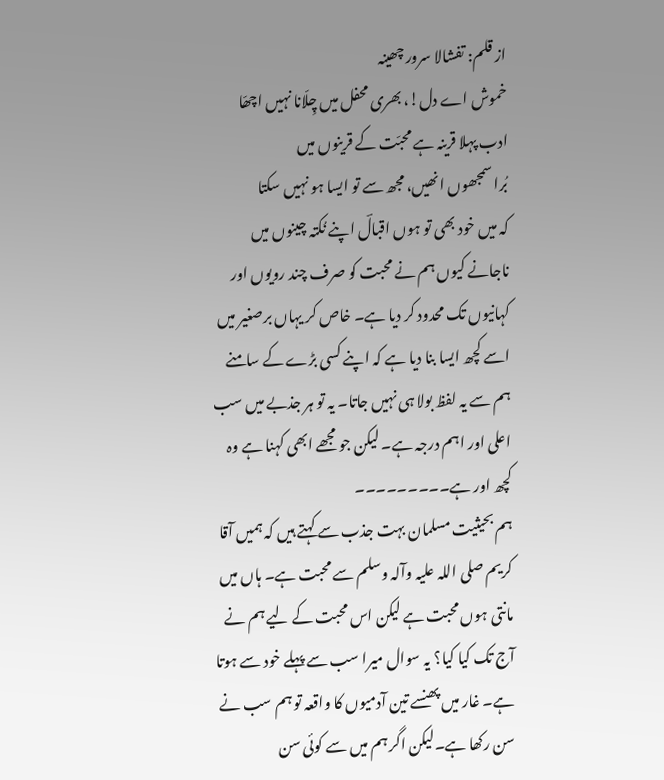از قلم: تفشالا سرور چھینہ
خموش اے دل!، بھری محفل میں چِلّانا نہیں اچھّا
ادب پہلا قرینہ ہے محبّت کے قرینوں میں
بُرا سمجھوں انھیں، مجھ سے تو ایسا ہو نہیں سکتا
کہ میں خود بھی تو ہوں اقبالؔ اپنے نُکتہ چینوں میں
ناجانے کیوں ہم نے محبت کو صرف چند رویوں اور کہانیوں تک محدود کر دیا ہے۔ خاص کر یہاں برصغیر میں اسے کچھ ایسا بنا دیا ہے کہ اپنے کسی بڑے کے سامنے ہم سے یہ لفظ بولا ہی نہیں جاتا۔ یہ تو ہر جذبے میں سب اعلی اور اہم درجہ ہے۔ لیکن جو مجھے ابھی کہنا ہے وہ کچھ اور ہے۔۔۔۔۔۔۔۔۔
ہم بحیثیت مسلمان بہت جذب سے کہتے ہیں کہ ہمیں آقا کریم صلی اللہ علیہ وآلہ وسلم سے محبت ہے۔ ہاں میں مانتی ہوں محبت ہے لیکن اس محبت کے لیے ہم نے آج تک کیا کیا؟ یہ سوال میرا سب سے پہلے خود سے ہوتا ہے۔ غار میں پھنسے تین آدمیوں کا واقعہ تو ہم سب نے سن رکھا ہے۔لیکن اگر ہم میں سے کوئی سن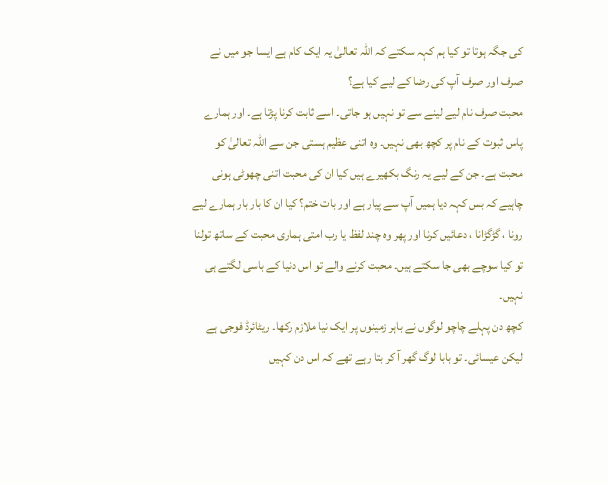کی جگہ ہوتا تو کیا ہم کہہ سکتے کہ اللّٰہ تعالیٰ یہ ایک کام ہے ایسا جو میں نے صرف اور صرف آپ کی رضا کے لیے کیا ہے؟
محبت صرف نام لیے لینے سے تو نہیں ہو جاتی۔ اسے ثابت کرنا پڑتا ہے۔ اور ہمارے پاس ثبوت کے نام پر کچھ بھی نہیں۔ وہ اتنی عظیم ہستی جن سے اللّٰہ تعالیٰ کو محبت ہے۔ جن کے لیے یہ رنگ بکھیرے ہیں کیا ان کی محبت اتنی چھوٹی ہونی چاہیے کہ بس کہہ دیا ہمیں آپ سے پیار ہے اور بات ختم؟ کیا ان کا بار بار ہمارے لیے رونا ، گڑگڑانا ، دعائیں کرنا اور پھر وہ چند لفظ یا رب امتی ہماری محبت کے ساتھ تولنا تو کیا سوچے بھی جا سکتے ہیں۔ محبت کرنے والے تو اس دنیا کے باسی لگتے ہی نہیں۔
کچھ دن پہلے چاچو لوگوں نے باہر زمینوں پر ایک نیا ملازم رکھا۔ ریٹائرڈ فوجی ہے لیکن عیسائی۔ تو بابا لوگ گھر آ کر بتا رہے تھے کہ اس دن کہیں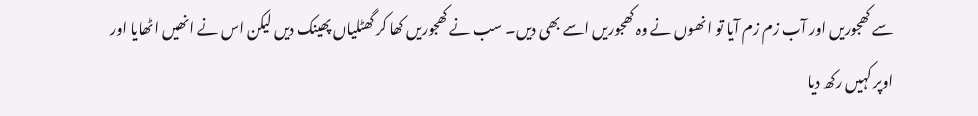سے کھجوریں اور آب زم زم آیا تو انھوں نے وہ کھجوریں اسے بھی دیں۔ سب نے کھجوریں کھا کر گھٹلیاں پھینک دیں لیکن اس نے انھیں اٹھایا اور اوپر کہیں رکھ دیا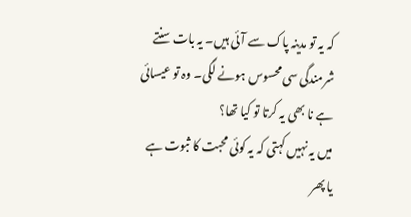کہ یہ تو مدینہ پاک سے آئی ہیں۔ یہ بات سنتے شرمندگی سی محسوس ہونے لگی۔ وہ تو عیسائی ہے نا بھی یہ کرتا تو کیا تھا؟
میں یہ نہیں کہتی کہ یہ کوئی محبت کا ثبوت ہے یا پھر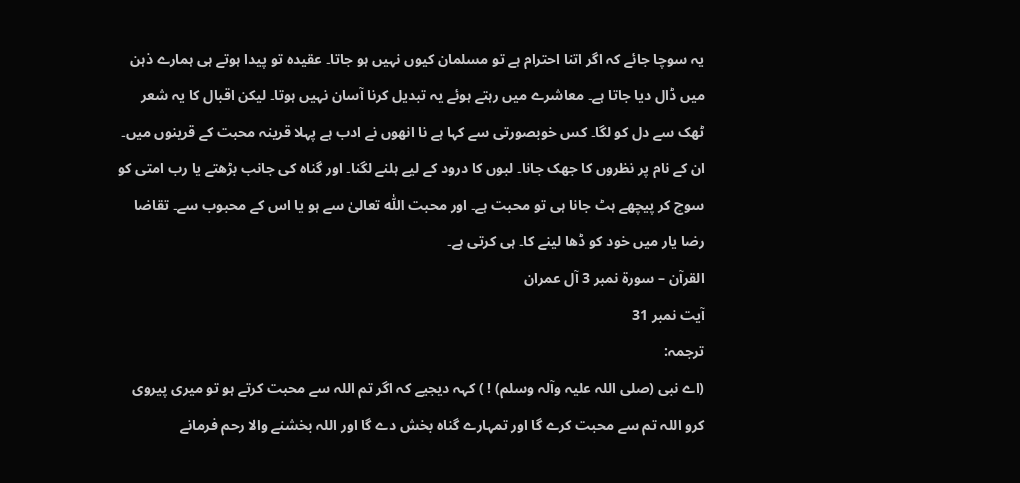یہ سوچا جائے کہ اگر اتنا احترام ہے تو مسلمان کیوں نہیں ہو جاتا۔ عقیدہ تو پیدا ہوتے ہی ہمارے ذہن میں ڈال دیا جاتا ہے۔ معاشرے میں رہتے ہوئے یہ تبدیل کرنا آسان نہیں ہوتا۔ لیکن اقبال کا یہ شعر ٹھک سے دل کو لگا۔ کس خوبصورتی سے کہا ہے نا انھوں نے ادب ہے پہلا قرینہ محبت کے قرینوں میں۔
ان کے نام پر نظروں کا جھک جانا۔ لبوں کا درود کے لیے ہلنے لگنا۔ اور گناہ کی جانب بڑھتے یا رب امتی کو سوچ کر پیچھے ہٹ جانا ہی تو محبت ہے۔ اور محبت اللّٰہ تعالیٰ سے ہو یا اس کے محبوب سے۔ تقاضا رضا یار میں خود کو ڈھا لینے کا۔ ہی کرتی ہے۔
القرآن – سورۃ نمبر 3 آل عمران
آیت نمبر 31
ترجمہ:
(اے نبی (صلی اللہ علیہ وآلہ وسلم) ! ) کہہ دیجیے کہ اگر تم اللہ سے محبت کرتے ہو تو میری پیروی کرو اللہ تم سے محبت کرے گا اور تمہارے گناہ بخش دے گا اور اللہ بخشنے والا رحم فرمانے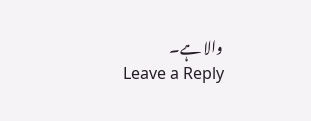والا ہے۔
Leave a Reply